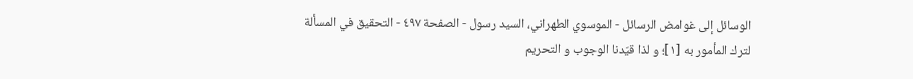الوسائل إلى غوامض الرسائل - الموسوي الطهراني، السيد رسول - الصفحة ٤٩٧ - التحقيق في المسألة
لترك المأمور به [١]؛ و لذا قيّدنا الوجوب و التحريم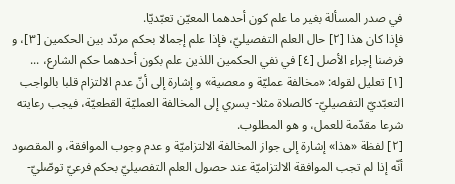في صدر المسألة بغير ما علم كون أحدهما المعيّن تعبّديّا.
فإذا كان هذا [٢] حال العلم التفصيليّ، فإذا علم إجمالا بحكم مردّد بين الحكمين [٣]، و فرضنا إجراء الأصل [٤] في نفي الحكمين اللذين علم بكون أحدهما حكم الشارع، ...
[١] تعليل لقوله: «مخالفة عمليّة و معصية» و إشارة إلى أنّ عدم الالتزام قلبا بالواجب التعبّديّ التفصيليّ- كالصلاة مثلا- يسري إلى المخالفة العمليّة القطعيّة، فيجب رعايته شرعا مقدّمة للعمل، و هو المطلوب.
[٢] لفظة «هذا» إشارة إلى جواز المخالفة الالتزاميّة و عدم وجوب الموافقة، و المقصود أنّه إذا لم تجب الموافقة الالتزاميّة عند حصول العلم التفصيليّ بحكم فرعيّ توصّليّ-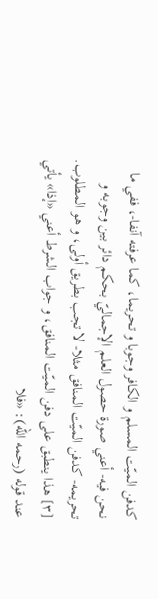كدفن الميّت المسلم و الكافر وجوبا و تحريما، كما عرفته آنفا-، ففي ما نحن فيه- أعني صورة حصول العلم الإجماليّ بحكم دائر بين وجوبه و تحريمه- كدفن الميّت المنافق مثلا- لا تجب بطريق أولى، و هو المطلوب.
[٣] هذا ينطبق على دفن الميّت المنافق، و جواب الشرط أعني «إذا» يأتي عند قوله (رحمه اللّه): «فلا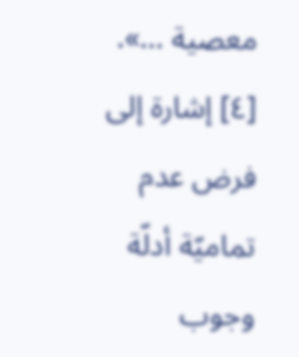معصية ...».
[٤] إشارة إلى فرض عدم تماميّة أدلّة وجوب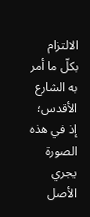الالتزام بكلّ ما أمر به الشارع الأقدس؛ إذ في هذه الصورة يجري الأصل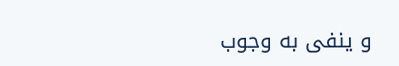و ينفى به وجوب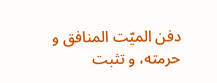دفن الميّت المنافق و حرمته، و تثبت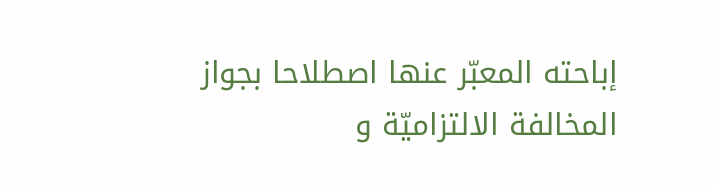إباحته المعبّر عنها اصطلاحا بجواز المخالفة الالتزاميّة و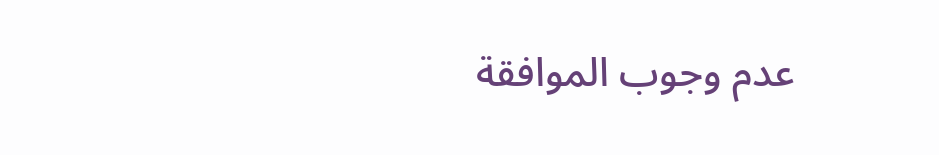عدم وجوب الموافقة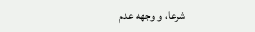شرعا، و وجهه عدم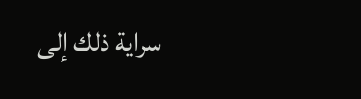سراية ذلك إلى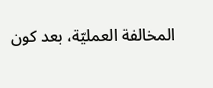المخالفة العمليّة، بعد كون